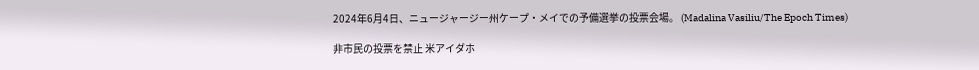2024年6月4日、ニュージャージー州ケープ・メイでの予備選挙の投票会場。 (Madalina Vasiliu/The Epoch Times)

非市民の投票を禁止 米アイダホ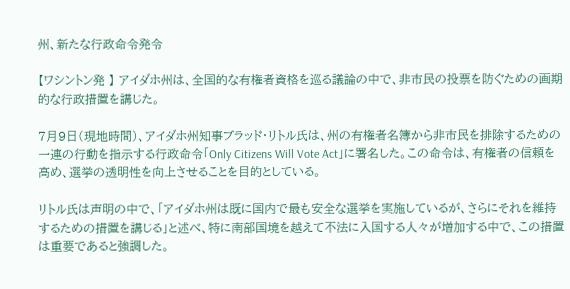州、新たな行政命令発令

【ワシントン発 】 アイダホ州は、全国的な有権者資格を巡る議論の中で、非市民の投票を防ぐための画期的な行政措置を講じた。

7月9日(現地時間)、アイダホ州知事ブラッド・リトル氏は、州の有権者名簿から非市民を排除するための一連の行動を指示する行政命令「Only Citizens Will Vote Act」に署名した。この命令は、有権者の信頼を高め、選挙の透明性を向上させることを目的としている。

リトル氏は声明の中で、「アイダホ州は既に国内で最も安全な選挙を実施しているが、さらにそれを維持するための措置を講じる」と述べ、特に南部国境を越えて不法に入国する人々が増加する中で、この措置は重要であると強調した。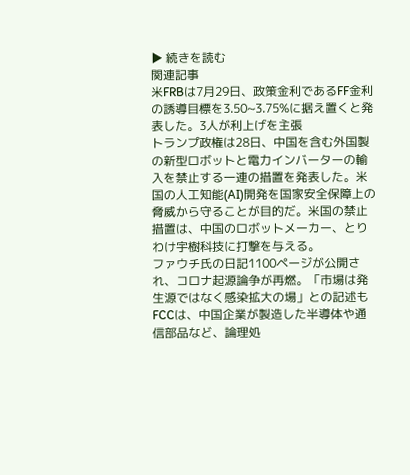▶ 続きを読む
関連記事
米FRBは7月29日、政策金利であるFF金利の誘導目標を3.50~3.75%に据え置くと発表した。3人が利上げを主張
トランプ政権は28日、中国を含む外国製の新型ロボットと電力インバーターの輸入を禁止する一連の措置を発表した。米国の人工知能(AI)開発を国家安全保障上の脅威から守ることが目的だ。米国の禁止措置は、中国のロボットメーカー、とりわけ宇樹科技に打撃を与える。
ファウチ氏の日記1100ページが公開され、コロナ起源論争が再燃。「市場は発生源ではなく感染拡大の場」との記述も
FCCは、中国企業が製造した半導体や通信部品など、論理処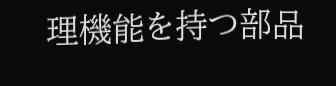理機能を持つ部品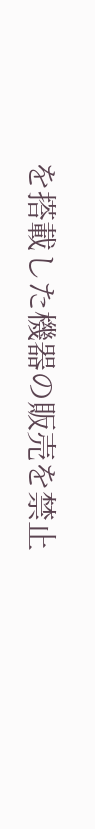を搭載した機器の販売を禁止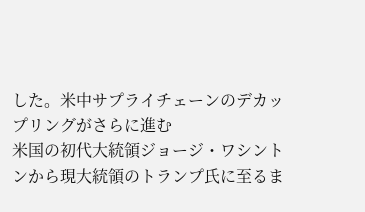した。米中サプライチェーンのデカップリングがさらに進む
米国の初代大統領ジョージ・ワシントンから現大統領のトランプ氏に至るま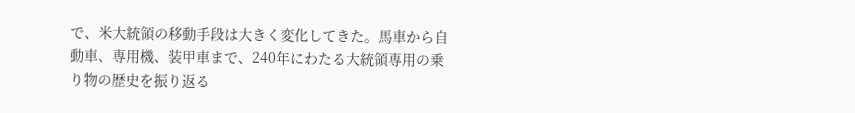で、米大統領の移動手段は大きく変化してきた。馬車から自動車、専用機、装甲車まで、240年にわたる大統領専用の乗り物の歴史を振り返る